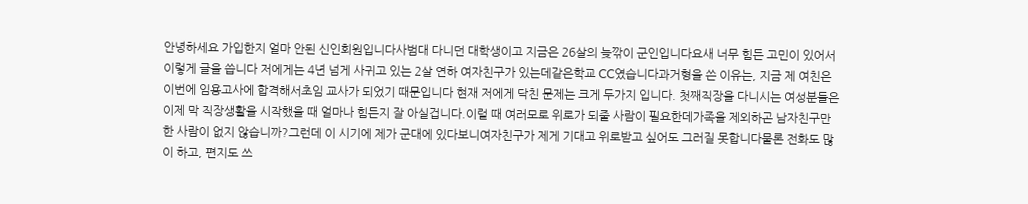안녕하세요 가입한지 얼마 안된 신인회원입니다사범대 다니던 대학생이고 지금은 26살의 늦깎이 군인입니다요새 너무 힘든 고민이 있어서 이렇게 글을 씁니다 저에게는 4년 넘게 사귀고 있는 2살 연하 여자친구가 있는데같은학교 CC였습니다과거형을 쓴 이유는, 지금 제 여친은 이번에 임용고사에 합격해서초임 교사가 되었기 때문입니다 현재 저에게 닥친 문제는 크게 두가지 입니다. 첫째직장을 다니시는 여성분들은이제 막 직장생활을 시작했을 때 얼마나 힘든지 잘 아실겁니다.이럴 때 여러모로 위로가 되줄 사람이 필요한데가족을 제외하곤 남자친구만한 사람이 없지 않습니까?그런데 이 시기에 제가 군대에 있다보니여자친구가 제게 기대고 위로받고 싶어도 그러질 못합니다물론 전화도 많이 하고, 편지도 쓰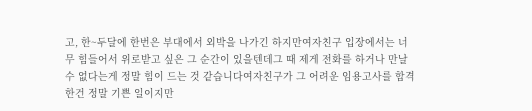고, 한~두달에 한번은 부대에서 외박을 나가긴 하지만여자친구 입장에서는 너무 힘들어서 위로받고 싶은 그 순간이 있을텐데그 때 제게 전화를 하거나 만날 수 없다는게 정말 힘이 드는 것 같습니다여자친구가 그 어려운 임용고사를 합격한건 정말 기쁜 일이지만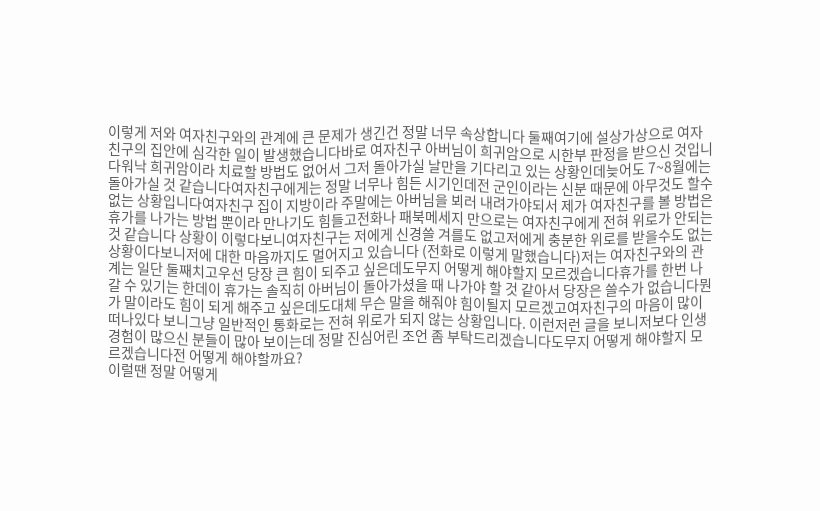이렇게 저와 여자친구와의 관계에 큰 문제가 생긴건 정말 너무 속상합니다 둘째여기에 설상가상으로 여자친구의 집안에 심각한 일이 발생했습니다바로 여자친구 아버님이 희귀암으로 시한부 판정을 받으신 것입니다워낙 희귀암이라 치료할 방법도 없어서 그저 돌아가실 날만을 기다리고 있는 상황인데늦어도 7~8월에는 돌아가실 것 같습니다여자친구에게는 정말 너무나 힘든 시기인데전 군인이라는 신분 때문에 아무것도 할수 없는 상황입니다여자친구 집이 지방이라 주말에는 아버님을 뵈러 내려가야되서 제가 여자친구를 볼 방법은 휴가를 나가는 방법 뿐이라 만나기도 힘들고전화나 패북메세지 만으로는 여자친구에게 전혀 위로가 안되는 것 같습니다 상황이 이렇다보니여자친구는 저에게 신경쓸 겨를도 없고저에게 충분한 위로를 받을수도 없는 상황이다보니저에 대한 마음까지도 멀어지고 있습니다 (전화로 이렇게 말했습니다)저는 여자친구와의 관계는 일단 둘째치고우선 당장 큰 힘이 되주고 싶은데도무지 어떻게 해야할지 모르겠습니다휴가를 한번 나갈 수 있기는 한데이 휴가는 솔직히 아버님이 돌아가셨을 때 나가야 할 것 같아서 당장은 쓸수가 없습니다뭔가 말이라도 힘이 되게 해주고 싶은데도대체 무슨 말을 해줘야 힘이될지 모르겠고여자친구의 마음이 많이 떠나있다 보니그냥 일반적인 통화로는 전혀 위로가 되지 않는 상황입니다. 이런저런 글을 보니저보다 인생경험이 많으신 분들이 많아 보이는데 정말 진심어린 조언 좀 부탁드리겠습니다도무지 어떻게 해야할지 모르겠습니다전 어떻게 해야할까요?
이럴땐 정말 어떻게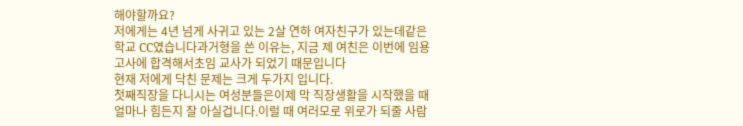해야할까요?
저에게는 4년 넘게 사귀고 있는 2살 연하 여자친구가 있는데같은학교 CC였습니다과거형을 쓴 이유는, 지금 제 여친은 이번에 임용고사에 합격해서초임 교사가 되었기 때문입니다
현재 저에게 닥친 문제는 크게 두가지 입니다.
첫째직장을 다니시는 여성분들은이제 막 직장생활을 시작했을 때 얼마나 힘든지 잘 아실겁니다.이럴 때 여러모로 위로가 되줄 사람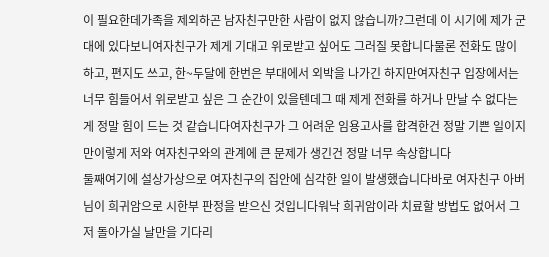이 필요한데가족을 제외하곤 남자친구만한 사람이 없지 않습니까?그런데 이 시기에 제가 군대에 있다보니여자친구가 제게 기대고 위로받고 싶어도 그러질 못합니다물론 전화도 많이 하고, 편지도 쓰고, 한~두달에 한번은 부대에서 외박을 나가긴 하지만여자친구 입장에서는 너무 힘들어서 위로받고 싶은 그 순간이 있을텐데그 때 제게 전화를 하거나 만날 수 없다는게 정말 힘이 드는 것 같습니다여자친구가 그 어려운 임용고사를 합격한건 정말 기쁜 일이지만이렇게 저와 여자친구와의 관계에 큰 문제가 생긴건 정말 너무 속상합니다
둘째여기에 설상가상으로 여자친구의 집안에 심각한 일이 발생했습니다바로 여자친구 아버님이 희귀암으로 시한부 판정을 받으신 것입니다워낙 희귀암이라 치료할 방법도 없어서 그저 돌아가실 날만을 기다리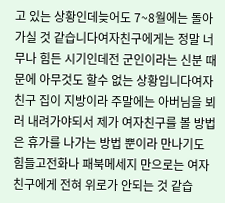고 있는 상황인데늦어도 7~8월에는 돌아가실 것 같습니다여자친구에게는 정말 너무나 힘든 시기인데전 군인이라는 신분 때문에 아무것도 할수 없는 상황입니다여자친구 집이 지방이라 주말에는 아버님을 뵈러 내려가야되서 제가 여자친구를 볼 방법은 휴가를 나가는 방법 뿐이라 만나기도 힘들고전화나 패북메세지 만으로는 여자친구에게 전혀 위로가 안되는 것 같습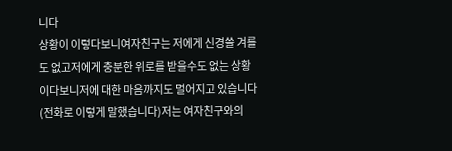니다
상황이 이렇다보니여자친구는 저에게 신경쓸 겨를도 없고저에게 충분한 위로를 받을수도 없는 상황이다보니저에 대한 마음까지도 멀어지고 있습니다 (전화로 이렇게 말했습니다)저는 여자친구와의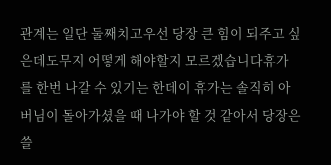관계는 일단 둘째치고우선 당장 큰 힘이 되주고 싶은데도무지 어떻게 해야할지 모르겠습니다휴가를 한번 나갈 수 있기는 한데이 휴가는 솔직히 아버님이 돌아가셨을 때 나가야 할 것 같아서 당장은 쓸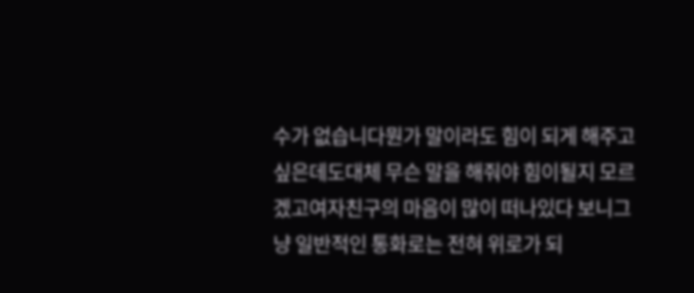수가 없습니다뭔가 말이라도 힘이 되게 해주고 싶은데도대체 무슨 말을 해줘야 힘이될지 모르겠고여자친구의 마음이 많이 떠나있다 보니그냥 일반적인 통화로는 전혀 위로가 되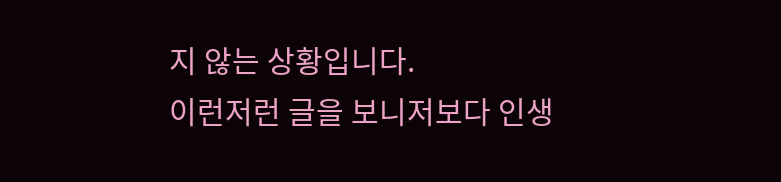지 않는 상황입니다.
이런저런 글을 보니저보다 인생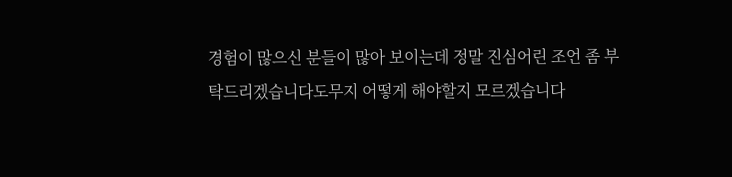경험이 많으신 분들이 많아 보이는데 정말 진심어린 조언 좀 부탁드리겠습니다도무지 어떻게 해야할지 모르겠습니다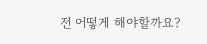전 어떻게 해야할까요?